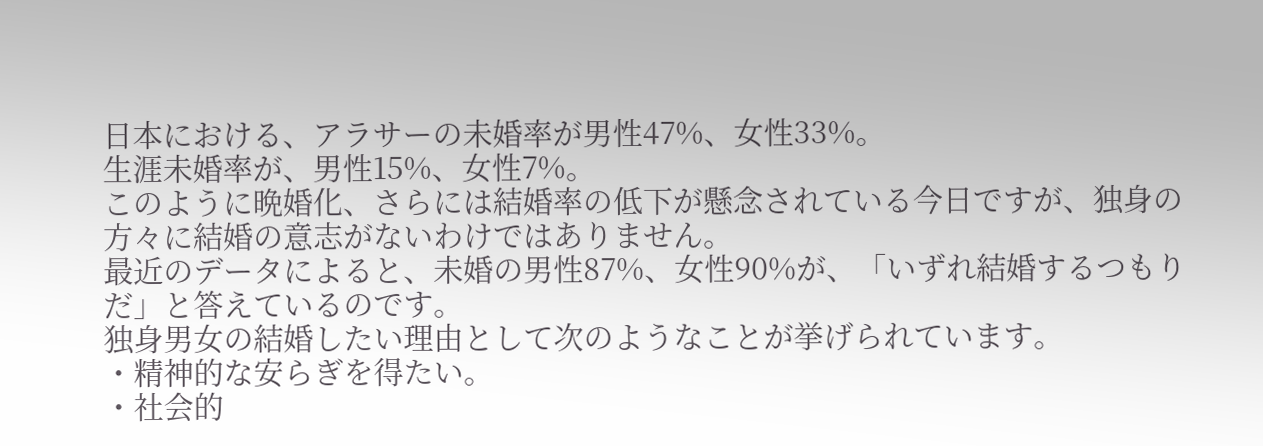日本における、アラサーの未婚率が男性47%、女性33%。
生涯未婚率が、男性15%、女性7%。
このように晩婚化、さらには結婚率の低下が懸念されている今日ですが、独身の方々に結婚の意志がないわけではありません。
最近のデータによると、未婚の男性87%、女性90%が、「いずれ結婚するつもりだ」と答えているのです。
独身男女の結婚したい理由として次のようなことが挙げられています。
・精神的な安らぎを得たい。
・社会的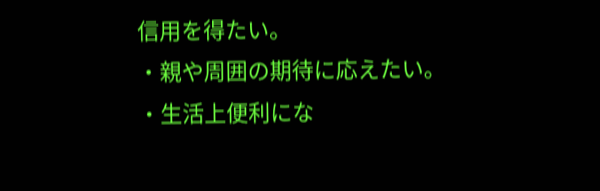信用を得たい。
・親や周囲の期待に応えたい。
・生活上便利にな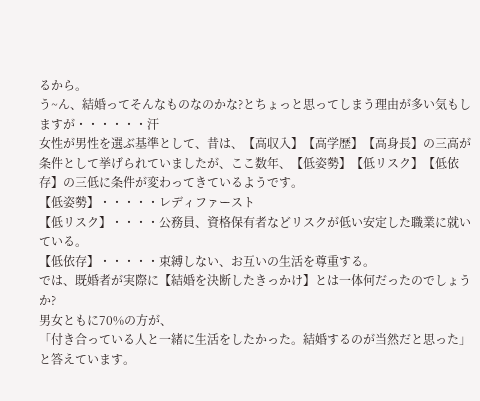るから。
う~ん、結婚ってそんなものなのかな?とちょっと思ってしまう理由が多い気もしますが・・・・・・汗
女性が男性を選ぶ基準として、昔は、【高収入】【高学歴】【高身長】の三高が条件として挙げられていましたが、ここ数年、【低姿勢】【低リスク】【低依存】の三低に条件が変わってきているようです。
【低姿勢】・・・・・レディファースト
【低リスク】・・・・公務員、資格保有者などリスクが低い安定した職業に就いている。
【低依存】・・・・・束縛しない、お互いの生活を尊重する。
では、既婚者が実際に【結婚を決断したきっかけ】とは一体何だったのでしょうか?
男女ともに70%の方が、
「付き合っている人と一緒に生活をしたかった。結婚するのが当然だと思った」と答えています。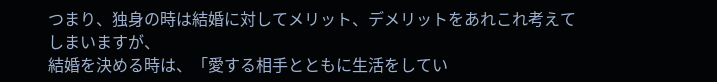つまり、独身の時は結婚に対してメリット、デメリットをあれこれ考えてしまいますが、
結婚を決める時は、「愛する相手とともに生活をしてい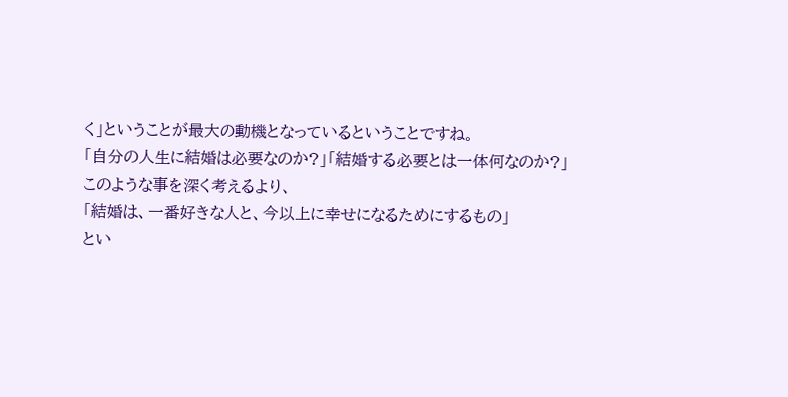く」ということが最大の動機となっているということですね。
「自分の人生に結婚は必要なのか?」「結婚する必要とは一体何なのか?」
このような事を深く考えるより、
「結婚は、一番好きな人と、今以上に幸せになるためにするもの」
とい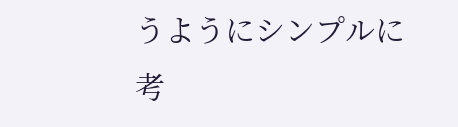うようにシンプルに考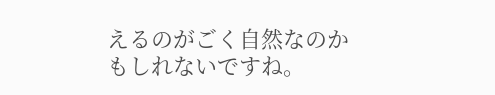えるのがごく自然なのかもしれないですね。